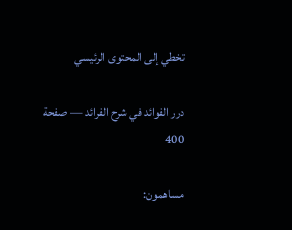تخطي إلى المحتوى الرئيسي

درر الفوائد في شرح الفرائد — صفحة 400

مساهمون: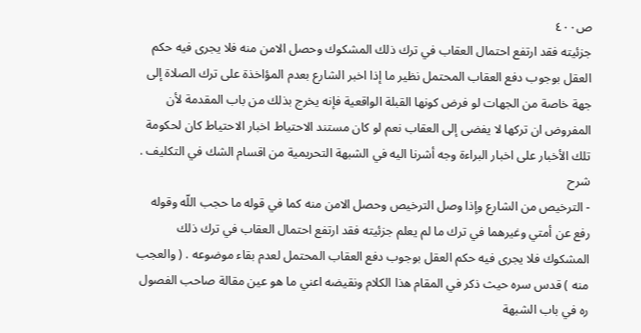ص٤٠٠
جزئيته فقد ارتفع احتمال العقاب في ترك ذلك المشكوك وحصل الامن منه فلا يجرى فيه حكم العقل بوجوب دفع العقاب المحتمل نظير ما إذا اخبر الشارع بعدم المؤاخذة على ترك الصلاة إلى جهة خاصة من الجهات لو فرض كونها القبلة الواقعية فإنه يخرج بذلك من باب المقدمة لأن المفروض ان تركها لا يفضى إلى العقاب نعم لو كان مستند الاحتياط اخبار الاحتياط كان لحكومة تلك الأخبار على اخبار البراءة وجه أشرنا اليه في الشبهة التحريمية من اقسام الشك في التكليف .
شرح
- الترخيص من الشارع وإذا وصل الترخيص وحصل الامن منه كما في قوله ما حجب اللّه وقوله رفع عن أمتي وغيرهما في ترك ما لم يعلم جزئيته فقد ارتفع احتمال العقاب في ترك ذلك المشكوك فلا يجرى فيه حكم العقل بوجوب دفع العقاب المحتمل لعدم بقاء موضوعه . ( والعجب منه ) قدس سره حيث ذكر في المقام هذا الكلام ونقيضه اعني ما هو عين مقالة صاحب الفصول ره في باب الشبهة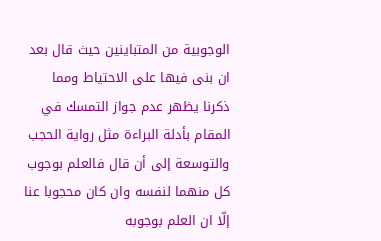الوجوبية من المتباينين حيث قال بعد ان بنى فيها على الاحتياط ومما ذكرنا يظهر عدم جواز التمسك في المقام بأدلة البراءة مثل رواية الحجب والتوسعة إلى أن قال فالعلم بوجوب كل منهما لنفسه وان كان محجوبا عنا إلّا ان العلم بوجوبه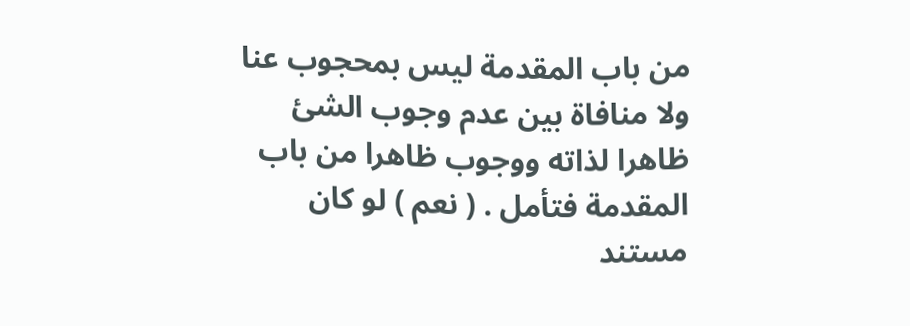من باب المقدمة ليس بمحجوب عنا ولا منافاة بين عدم وجوب الشئ ظاهرا لذاته ووجوب ظاهرا من باب المقدمة فتأمل . ( نعم ) لو كان مستند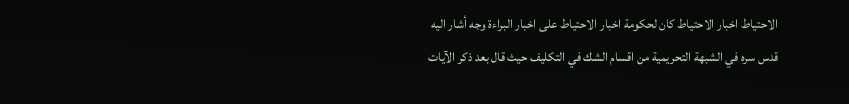الاحتياط اخبار الاحتياط كان لحكومة اخبار الاحتياط على اخبار البراءة وجه أشار اليه قدس سره في الشبهة التحريمية من اقسام الشك في التكليف حيث قال بعد ذكر الآيات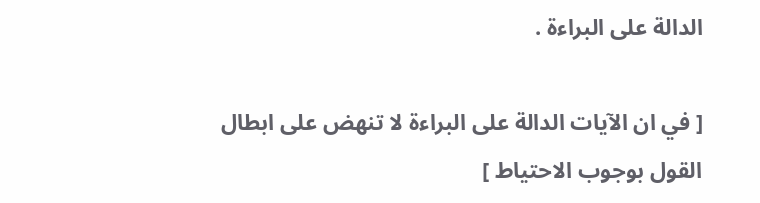الدالة على البراءة .

[ في ان الآيات الدالة على البراءة لا تنهض على ابطال القول بوجوب الاحتياط ]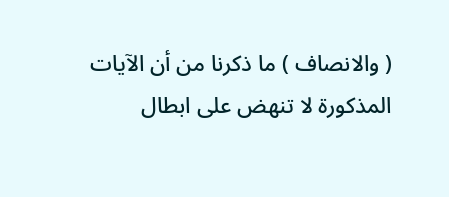( والانصاف ) ما ذكرنا من أن الآيات المذكورة لا تنهض على ابطال